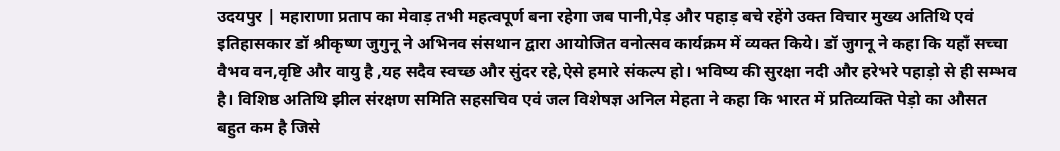उदयपुर | महाराणा प्रताप का मेवाड़ तभी महत्वपूर्ण बना रहेगा जब पानी,पेड़ और पहाड़ बचे रहेंगे उक्त विचार मुख्य अतिथि एवं इतिहासकार डॉ श्रीकृष्ण जुगुनू ने अभिनव संसथान द्वारा आयोजित वनोत्सव कार्यक्रम में व्यक्त किये। डॉ जुगनू ने कहा कि यहाँ सच्चा वैभव वन,वृष्टि और वायु है ,यह सदैव स्वच्छ और सुंदर रहे,ऐसे हमारे संकल्प हो। भविष्य की सुरक्षा नदी और हरेभरे पहाड़ो से ही सम्भव है। विशिष्ठ अतिथि झील संरक्षण समिति सहसचिव एवं जल विशेषज्ञ अनिल मेहता ने कहा कि भारत में प्रतिव्यक्ति पेड़ो का औसत बहुत कम है जिसे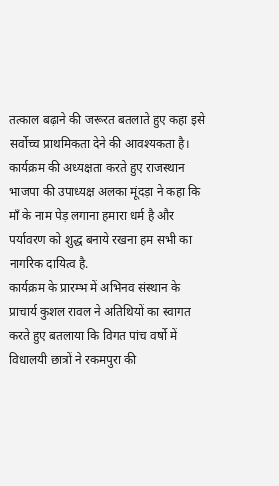तत्काल बढ़ाने की जरूरत बतलाते हुए कहा इसे सर्वोच्च प्राथमिकता देने की आवश्यकता है।
कार्यक्रम की अध्यक्षता करते हुए राजस्थान भाजपा की उपाध्यक्ष अलका मूंदड़ा ने कहा कि माँ के नाम पेड़ लगाना हमारा धर्म है और पर्यावरण को शुद्ध बनाये रखना हम सभी का नागरिक दायित्व है.
कार्यक्रम के प्रारम्भ में अभिनव संस्थान के प्राचार्य कुशल रावल ने अतिथियों का स्वागत करते हुए बतलाया कि विगत पांच वर्षो में विधालयी छात्रों ने रकमपुरा की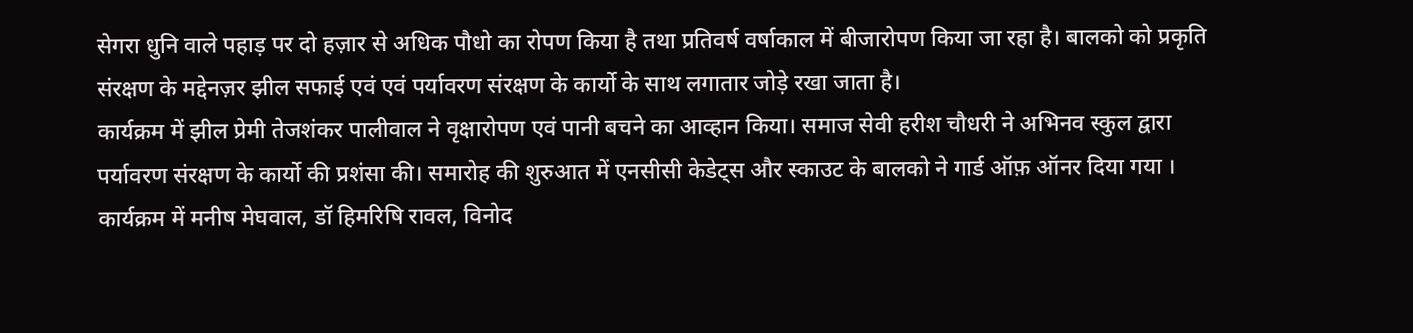सेगरा धुनि वाले पहाड़ पर दो हज़ार से अधिक पौधो का रोपण किया है तथा प्रतिवर्ष वर्षाकाल में बीजारोपण किया जा रहा है। बालको को प्रकृति संरक्षण के मद्देनज़र झील सफाई एवं एवं पर्यावरण संरक्षण के कार्यो के साथ लगातार जोड़े रखा जाता है।
कार्यक्रम में झील प्रेमी तेजशंकर पालीवाल ने वृक्षारोपण एवं पानी बचने का आव्हान किया। समाज सेवी हरीश चौधरी ने अभिनव स्कुल द्वारा पर्यावरण संरक्षण के कार्यो की प्रशंसा की। समारोह की शुरुआत में एनसीसी केडेट्स और स्काउट के बालको ने गार्ड ऑफ़ ऑनर दिया गया । कार्यक्रम में मनीष मेघवाल, डॉ हिमरिषि रावल, विनोद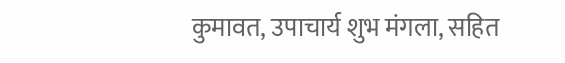कुमावत, उपाचार्य शुभ मंगला, सहित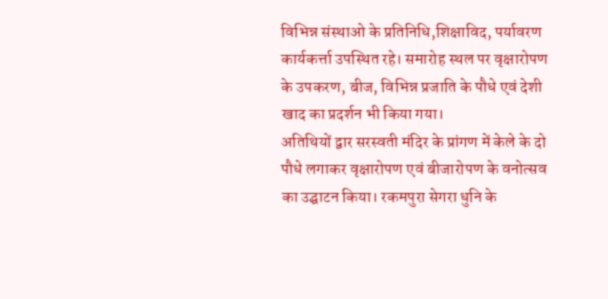विभिन्न संस्थाओ के प्रतिनिधि,शिक्षाविद, पर्यावरण कार्यकर्त्ता उपस्थित रहे। समारोह स्थल पर वृक्षारोपण के उपकरण, बीज, विभिन्न प्रजाति के पौधे एवं देशी खाद का प्रदर्शन भी किया गया।
अतिथियों द्वार सरस्वती मंदिर के प्रांगण में केले के दो पौधे लगाकर वृक्षारोपण एवं बीजारोपण के वनोत्सव का उद्घाटन किया। रकमपुरा सेगरा धुनि के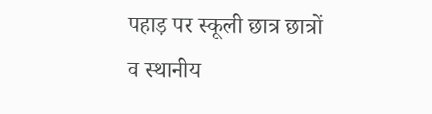पहाड़ पर स्कूली छात्र छात्रों व स्थानीय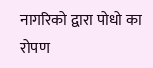नागरिको द्वारा पोधो का रोपण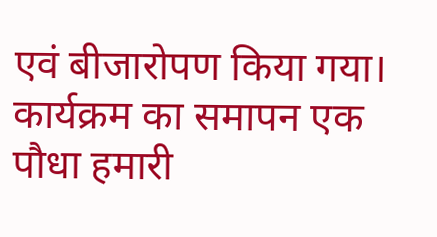एवं बीजारोपण किया गया। कार्यक्रम का समापन एक पौधा हमारी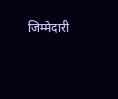जिम्मेदारी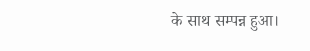के साथ सम्पन्न हुआ।